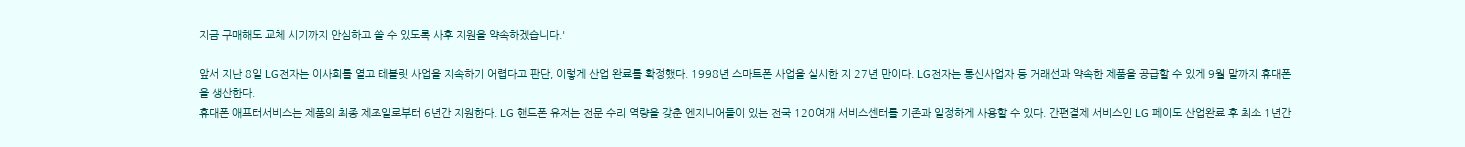지금 구매해도 교체 시기까지 안심하고 쓸 수 있도록 사후 지원을 약속하겠습니다.'

앞서 지난 8일 LG전자는 이사회를 열고 테블릿 사업을 지속하기 어렵다고 판단, 이렇게 산업 완료를 확정했다. 1998년 스마트폰 사업을 실시한 지 27년 만이다. LG전자는 통신사업자 등 거래선과 약속한 제품을 공급할 수 있게 9월 말까지 휴대폰을 생산한다.
휴대폰 애프터서비스는 제품의 최종 제조일로부터 6년간 지원한다. LG 핸드폰 유저는 전문 수리 역량을 갖춘 엔지니어들이 있는 전국 120여개 서비스센터를 기존과 일정하게 사용할 수 있다. 간편결제 서비스인 LG 페이도 산업완료 후 최소 1년간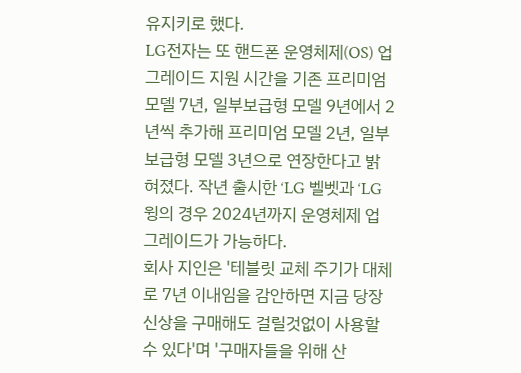유지키로 했다.
LG전자는 또 핸드폰 운영체제(OS) 업그레이드 지원 시간을 기존 프리미엄 모델 7년, 일부보급형 모델 9년에서 2년씩 추가해 프리미엄 모델 2년, 일부 보급형 모델 3년으로 연장한다고 밝혀졌다. 작년 출시한 ‘LG 벨벳과 ‘LG 윙의 경우 2024년까지 운영체제 업그레이드가 가능하다.
회사 지인은 '테블릿 교체 주기가 대체로 7년 이내임을 감안하면 지금 당장 신상을 구매해도 걸릴것없이 사용할 수 있다'며 '구매자들을 위해 산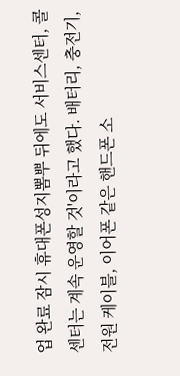업 완료 잠시 휴대폰성지뽐뿌 뒤에도 서비스센터, 콜센터는 계속 운영할 것'이라고 했다. 배터리, 충전기, 전원 케이블, 이어폰 같은 핸드폰 소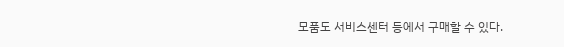모품도 서비스센터 등에서 구매할 수 있다.